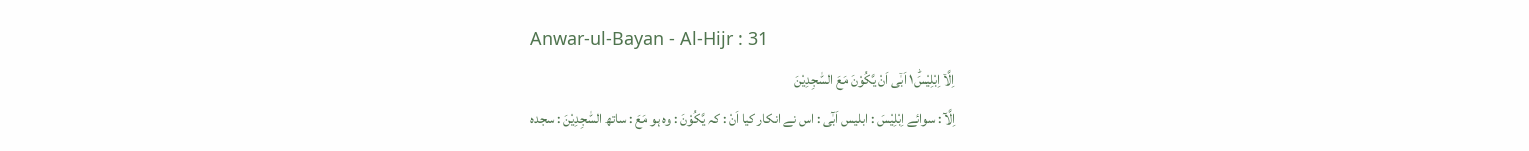Anwar-ul-Bayan - Al-Hijr : 31
اِلَّاۤ اِبْلِیْسَ١ؕ اَبٰۤى اَنْ یَّكُوْنَ مَعَ السّٰجِدِیْنَ
اِلَّآ : سوائے اِبْلِيْسَ : ابلیس اَبٰٓى : اس نے انکار کیا اَنْ : کہ يَّكُوْنَ : وہ ہو مَعَ : ساتھ السّٰجِدِيْنَ : سجدہ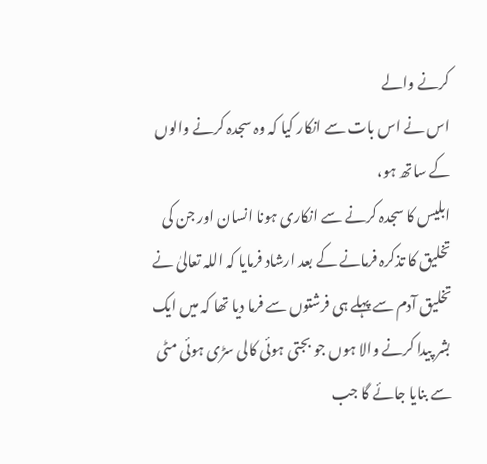کرنے والے
اس نے اس بات سے انکار کیا کہ وہ سجدہ کرنے والوں کے ساتھ ہو،
ابلیس کا سجدہ کرنے سے انکاری ہونا انسان اور جن کی تخلیق کا تذکرہ فرمانے کے بعد ارشاد فرمایا کہ اللہ تعالیٰ نے تخلیق آدم سے پہلے ہی فرشتوں سے فرما دیا تھا کہ میں ایک بشر پیدا کرنے والا ہوں جو بجتی ہوئی کالی سڑی ہوئی مٹی سے بنایا جائے گا جب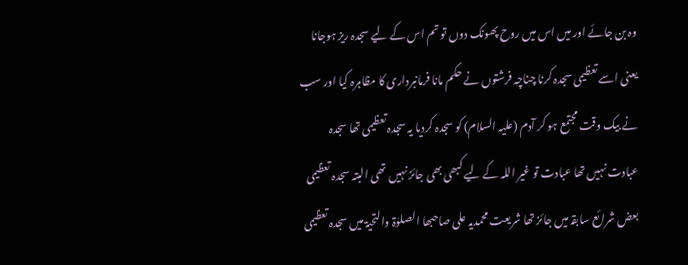وہ بن جائے اور میں اس میں روح پھونک دوں تو تم اس کے لیے سجدہ ریز ہوجانا یعنی اسے تعظیمی سجدہ کرنا چناچہ فرشتوں نے حکم مانا فرمانبرداری کا مظاہرہ کیا اور سب نے بیک وقت مجتمع ہو کر آدم (علیہ السلام) کو سجدہ کردیا یہ سجدہ تعظیمی تھا سجدہ عبادت نہیں تھا عبادت تو غیر اللہ کے لیے کبھی بھی جائز نہیں تھی البتہ سجدہ تعظیمی بعض شرائع سابقہ میں جائز تھا شریعت محمدیہ علی صاحبھا الصلوٰۃ والتحیۃ میں سجدہ تعظیمی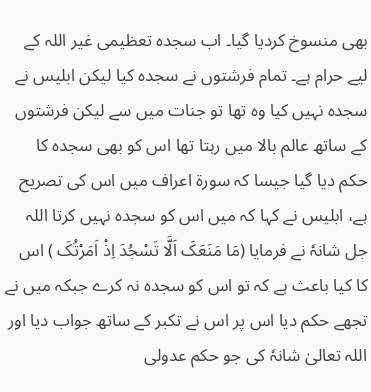بھی منسوخ کردیا گیا۔ اب سجدہ تعظیمی غیر اللہ کے لیے حرام ہے۔ تمام فرشتوں نے سجدہ کیا لیکن ابلیس نے سجدہ نہیں کیا وہ تھا تو جنات میں سے لیکن فرشتوں کے ساتھ عالم بالا میں رہتا تھا اس کو بھی سجدہ کا حکم دیا گیا جیسا کہ سورة اعراف میں اس کی تصریح ہے، ابلیس نے کہا کہ میں اس کو سجدہ نہیں کرتا اللہ جل شانہٗ نے فرمایا (مَا مَنَعَکَ اَلَّا تَسْجُدَ اِذْ اَمَرْتُکَ ) اس کا کیا باعث ہے کہ تو اس کو سجدہ نہ کرے جبکہ میں نے تجھے حکم دیا اس پر اس نے تکبر کے ساتھ جواب دیا اور اللہ تعالیٰ شانہٗ کی جو حکم عدولی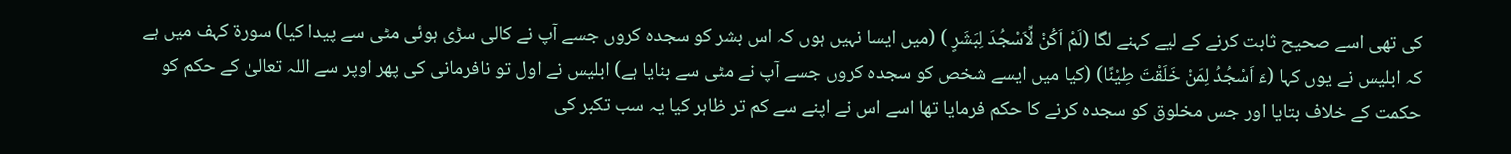کی تھی اسے صحیح ثابت کرنے کے لیے کہنے لگا (لَمْ اَکُنْ لِّاَسْجُدَ لِبَشَرٍ ) (میں ایسا نہیں ہوں کہ اس بشر کو سجدہ کروں جسے آپ نے کالی سڑی ہوئی مٹی سے پیدا کیا) سورة کہف میں ہے کہ ابلیس نے یوں کہا (ءَ اَسْجُدُ لِمَنْ خَلَقْتَ طِیْنًا) (کیا میں ایسے شخص کو سجدہ کروں جسے آپ نے مٹی سے بنایا ہے) ابلیس نے اول تو نافرمانی کی پھر اوپر سے اللہ تعالیٰ کے حکم کو حکمت کے خلاف بتایا اور جس مخلوق کو سجدہ کرنے کا حکم فرمایا تھا اسے اس نے اپنے سے کم تر ظاہر کیا یہ سب تکبر کی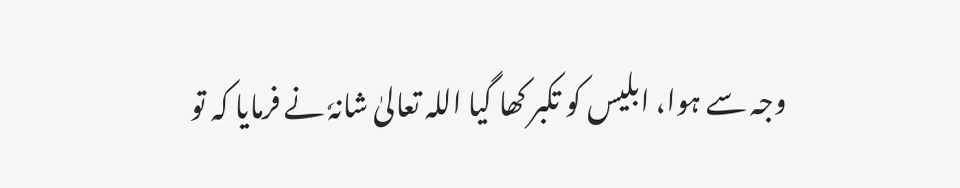وجہ سے ہوا، ابلیس کو تکبر کھا گیا اللہ تعالیٰ شانہٗ نے فرمایا کہ تو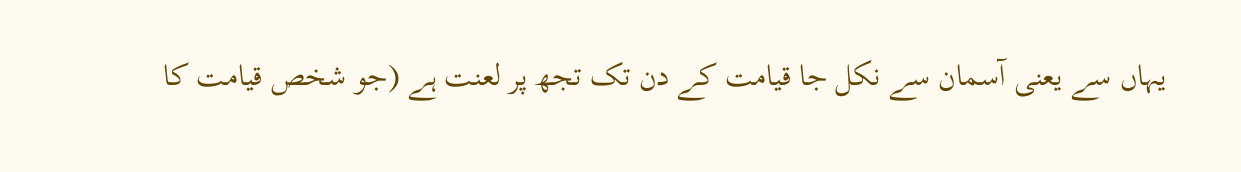یہاں سے یعنی آسمان سے نکل جا قیامت کے دن تک تجھ پر لعنت ہے (جو شخص قیامت کا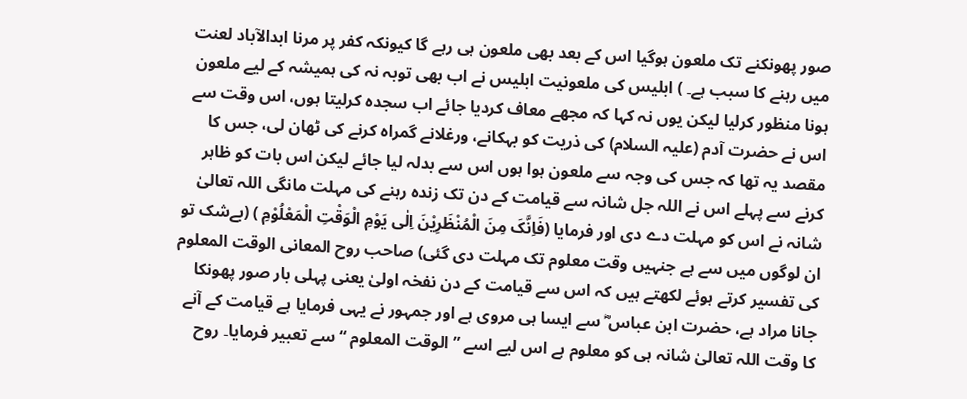صور پھونکنے تک ملعون ہوگیا اس کے بعد بھی ملعون ہی رہے گا کیونکہ کفر پر مرنا ابدالآباد لعنت میں رہنے کا سبب ہے۔ ) ابلیس کی ملعونیت ابلیس نے اب بھی توبہ نہ کی ہمیشہ کے لیے ملعون ہونا منظور کرلیا لیکن یوں نہ کہا کہ مجھے معاف کردیا جائے اب سجدہ کرلیتا ہوں، اس وقت سے اس نے حضرت آدم (علیہ السلام) کی ذریت کو بہکانے، ورغلانے گمراہ کرنے کی ٹھان لی، جس کا مقصد یہ تھا کہ جس کی وجہ سے ملعون ہوا ہوں اس سے بدلہ لیا جائے لیکن اس بات کو ظاہر کرنے سے پہلے اس نے اللہ جل شانہ سے قیامت کے دن تک زندہ رہنے کی مہلت مانگی اللہ تعالیٰ شانہ نے اس کو مہلت دے دی اور فرمایا (فَاِنَّکَ مِنَ الْمُنْظَرِیْنَ اِلٰی یَوْمِ الْوَقْتِ الْمَعْلُوْمِ ) (بےشک تو ان لوگوں میں سے ہے جنہیں وقت معلوم تک مہلت دی گئی) صاحب روح المعانی الوقت المعلوم کی تفسیر کرتے ہوئے لکھتے ہیں کہ اس سے قیامت کے دن نفخہ اولیٰ یعنی پہلی بار صور پھونکا جانا مراد ہے، حضرت ابن عباس ؓ سے ایسا ہی مروی ہے اور جمہور نے یہی فرمایا ہے قیامت کے آنے کا وقت اللہ تعالیٰ شانہ ہی کو معلوم ہے اس لیے اسے ” الوقت المعلوم “ سے تعبیر فرمایا۔ روح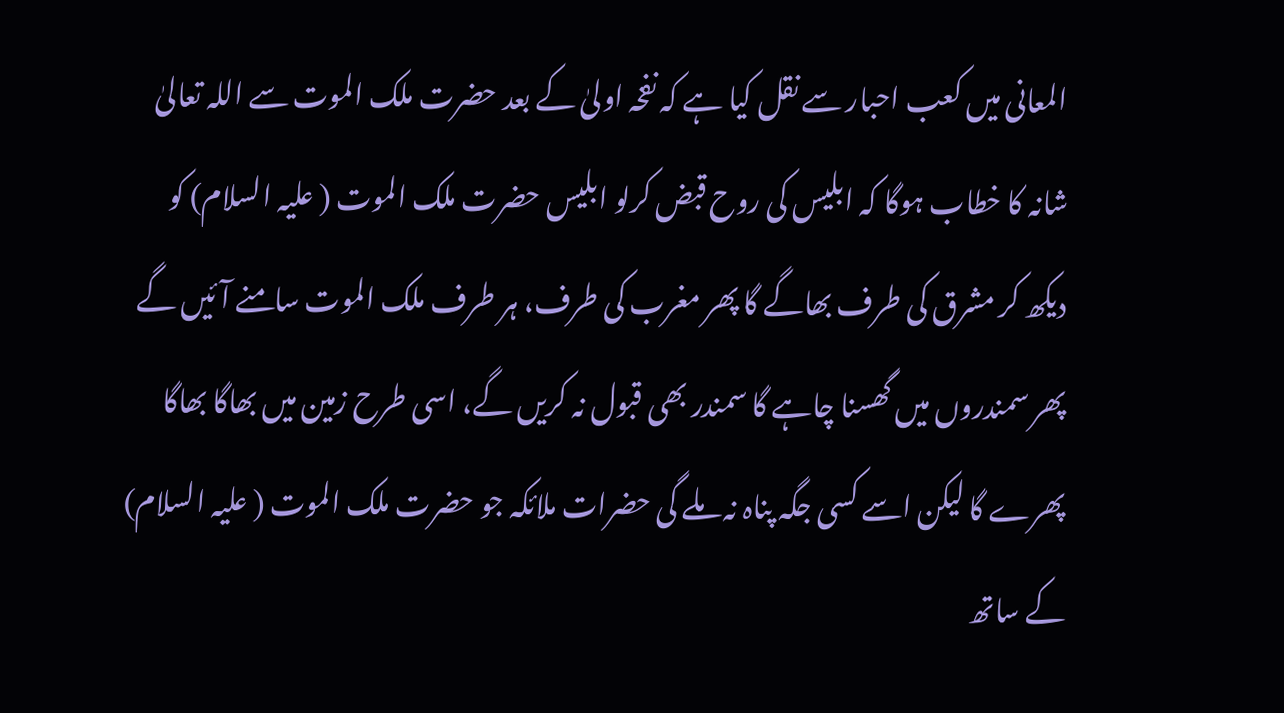المعانی میں کعب احبار سے نقل کیا ہے کہ نفخہ اولیٰ کے بعد حضرت ملک الموت سے اللہ تعالیٰ شانہ کا خطاب ہوگا کہ ابلیس کی روح قبض کرلو ابلیس حضرت ملک الموت ( علیہ السلام) کو دیکھ کر مشرق کی طرف بھاگے گا پھر مغرب کی طرف، ہر طرف ملک الموت سامنے آئیں گے پھر سمندروں میں گھسنا چاہے گا سمندر بھی قبول نہ کریں گے، اسی طرح زمین میں بھاگا بھاگا پھرے گا لیکن اسے کسی جگہ پناہ نہ ملے گی حضرات ملائکہ جو حضرت ملک الموت ( علیہ السلام) کے ساتھ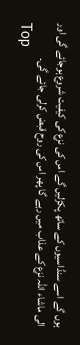ہوں گے اسے سنڈاسیوں کے ساتھ پکڑلیں گے اس کی نزع کی کیفیت شروع ہوجائے گی اور الی ماشاء اللہ نزع کے عذاب میں رہے گا پھر اس کی روح قبض کرلی جائے گی۔
Top